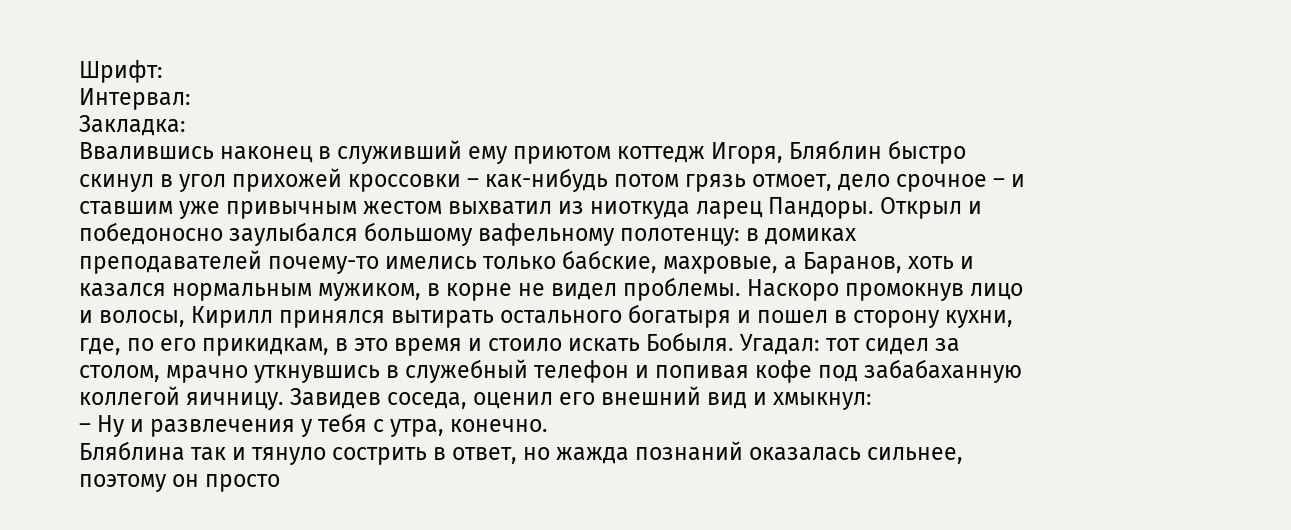Шрифт:
Интервал:
Закладка:
Ввалившись наконец в служивший ему приютом коттедж Игоря, Бляблин быстро скинул в угол прихожей кроссовки – как-нибудь потом грязь отмоет, дело срочное – и ставшим уже привычным жестом выхватил из ниоткуда ларец Пандоры. Открыл и победоносно заулыбался большому вафельному полотенцу: в домиках преподавателей почему-то имелись только бабские, махровые, а Баранов, хоть и казался нормальным мужиком, в корне не видел проблемы. Наскоро промокнув лицо и волосы, Кирилл принялся вытирать остального богатыря и пошел в сторону кухни, где, по его прикидкам, в это время и стоило искать Бобыля. Угадал: тот сидел за столом, мрачно уткнувшись в служебный телефон и попивая кофе под забабаханную коллегой яичницу. Завидев соседа, оценил его внешний вид и хмыкнул:
– Ну и развлечения у тебя с утра, конечно.
Бляблина так и тянуло сострить в ответ, но жажда познаний оказалась сильнее, поэтому он просто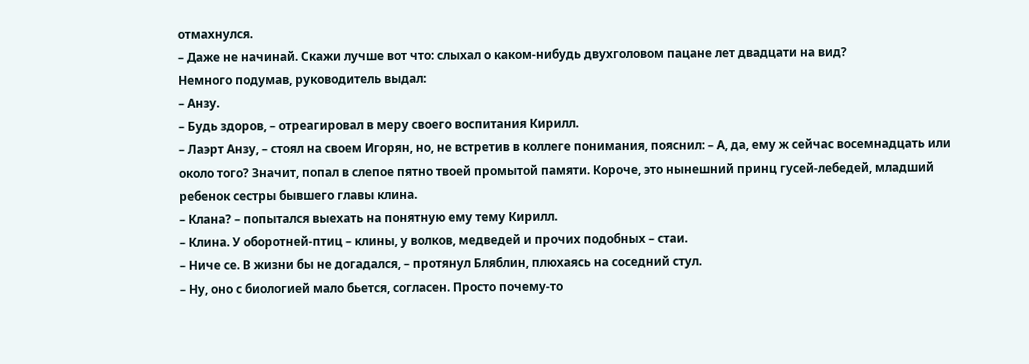отмахнулся.
– Даже не начинай. Скажи лучше вот что: слыхал о каком-нибудь двухголовом пацане лет двадцати на вид?
Немного подумав, руководитель выдал:
– Анзу.
– Будь здоров, – отреагировал в меру своего воспитания Кирилл.
– Лаэрт Анзу, – стоял на своем Игорян, но, не встретив в коллеге понимания, пояснил: – А, да, ему ж сейчас восемнадцать или около того? Значит, попал в слепое пятно твоей промытой памяти. Короче, это нынешний принц гусей-лебедей, младший ребенок сестры бывшего главы клина.
– Клана? – попытался выехать на понятную ему тему Кирилл.
– Клина. У оборотней-птиц – клины, у волков, медведей и прочих подобных – стаи.
– Ниче се. В жизни бы не догадался, – протянул Бляблин, плюхаясь на соседний стул.
– Ну, оно с биологией мало бьется, согласен. Просто почему-то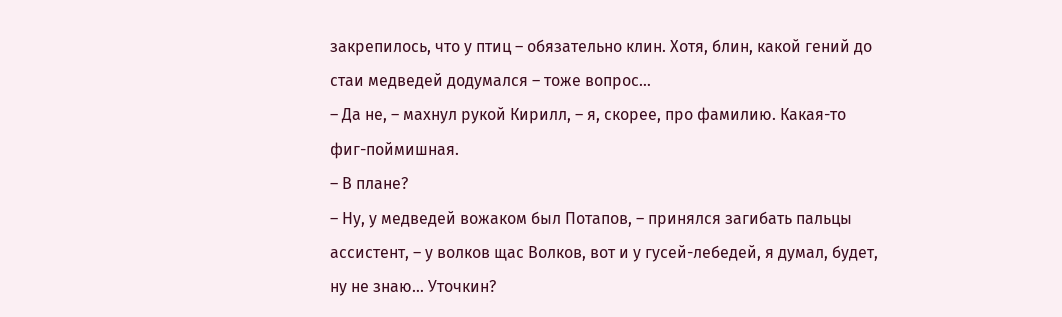закрепилось, что у птиц – обязательно клин. Хотя, блин, какой гений до стаи медведей додумался – тоже вопрос…
– Да не, – махнул рукой Кирилл, – я, скорее, про фамилию. Какая-то фиг-поймишная.
– В плане?
– Ну, у медведей вожаком был Потапов, – принялся загибать пальцы ассистент, – у волков щас Волков, вот и у гусей-лебедей, я думал, будет, ну не знаю… Уточкин?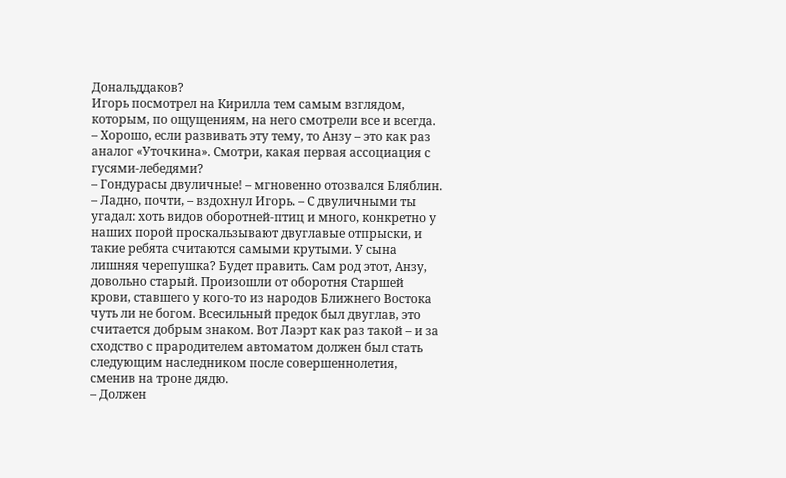Дональддаков?
Игорь посмотрел на Кирилла тем самым взглядом, которым, по ощущениям, на него смотрели все и всегда.
– Хорошо, если развивать эту тему, то Анзу – это как раз аналог «Уточкина». Смотри, какая первая ассоциация с гусями-лебедями?
– Гондурасы двуличные! – мгновенно отозвался Бляблин.
– Ладно, почти, – вздохнул Игорь. – С двуличными ты угадал: хоть видов оборотней-птиц и много, конкретно у наших порой проскальзывают двуглавые отпрыски, и такие ребята считаются самыми крутыми. У сына лишняя черепушка? Будет править. Сам род этот, Анзу, довольно старый. Произошли от оборотня Старшей крови, ставшего у кого-то из народов Ближнего Востока чуть ли не богом. Всесильный предок был двуглав, это считается добрым знаком. Вот Лаэрт как раз такой – и за сходство с прародителем автоматом должен был стать следующим наследником после совершеннолетия, сменив на троне дядю.
– Должен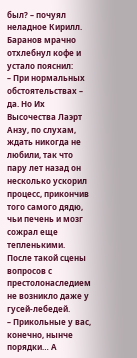был? – почуял неладное Кирилл.
Баранов мрачно отхлебнул кофе и устало пояснил:
– При нормальных обстоятельствах – да. Но Их Высочества Лаэрт Анзу, по слухам, ждать никогда не любили, так что пару лет назад он несколько ускорил процесс, прикончив того самого дядю, чьи печень и мозг сожрал еще тепленькими. После такой сцены вопросов с престолонаследием не возникло даже у гусей-лебедей.
– Прикольные у вас, конечно, нынче порядки… А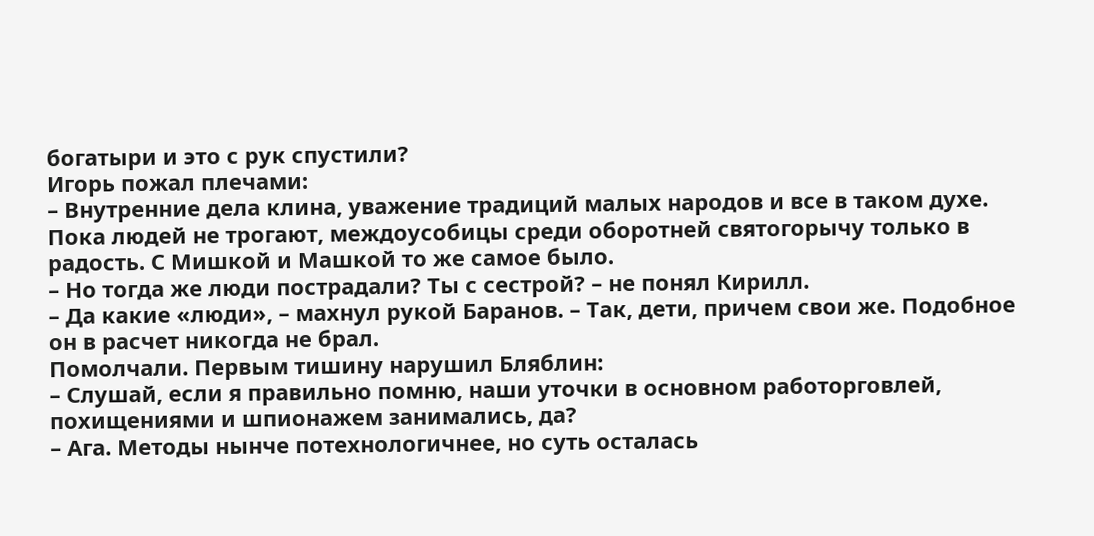богатыри и это с рук спустили?
Игорь пожал плечами:
– Внутренние дела клина, уважение традиций малых народов и все в таком духе. Пока людей не трогают, междоусобицы среди оборотней святогорычу только в радость. С Мишкой и Машкой то же самое было.
– Но тогда же люди пострадали? Ты с сестрой? – не понял Кирилл.
– Да какие «люди», – махнул рукой Баранов. – Так, дети, причем свои же. Подобное он в расчет никогда не брал.
Помолчали. Первым тишину нарушил Бляблин:
– Слушай, если я правильно помню, наши уточки в основном работорговлей, похищениями и шпионажем занимались, да?
– Ага. Методы нынче потехнологичнее, но суть осталась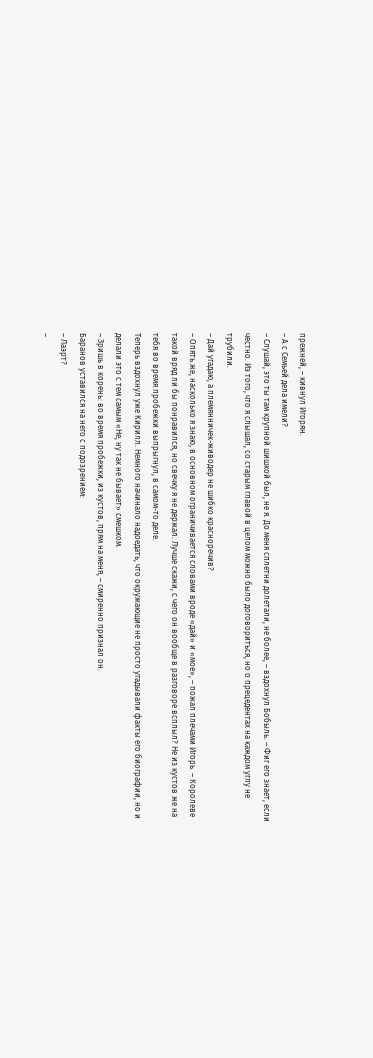прежней, – кивнул Игорян.
– А с Семьей дела имели?
– Слушай, это ты там крупной шишкой был, не я. До меня сплетни долетали, не более, – вздохнул Бобыль. – Фиг его знает, если честно. Из того, что я слышал, со старым главой в целом можно было договориться, но о прецедентах на каждом углу не трубили.
– Дай угадаю, а племянничек-живодер не шибко красноречив?
– Опять же, насколько я знаю, в основном ограничивается словами вроде «дай» и «мое», – пожал плечами Игорь. – Королеве такой вряд ли бы понравился, но свечку я не держал. Лучше скажи, с чего он вообще в разговоре всплыл? Не из кустов же на тебя во время пробежки выпрыгнул, в самом-то деле.
Теперь вздохнул уже Кирилл. Немного начинало надоедать, что окружающие не просто угадывали факты его биографии, но и делали это с тем самым «Не, ну так не бывает» смешком.
– Зришь в корень: во время пробежки, из кустов, прям на меня, – смиренно признал он.
Баранов уставился на него с подозрением:
– Лаэрт?
–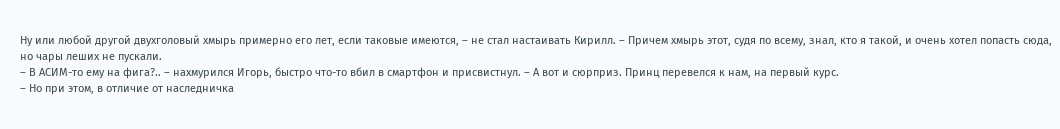Ну или любой другой двухголовый хмырь примерно его лет, если таковые имеются, – не стал настаивать Кирилл. – Причем хмырь этот, судя по всему, знал, кто я такой, и очень хотел попасть сюда, но чары леших не пускали.
– В АСИМ-то ему на фига?.. – нахмурился Игорь, быстро что-то вбил в смартфон и присвистнул. – А вот и сюрприз. Принц перевелся к нам, на первый курс.
– Но при этом, в отличие от наследничка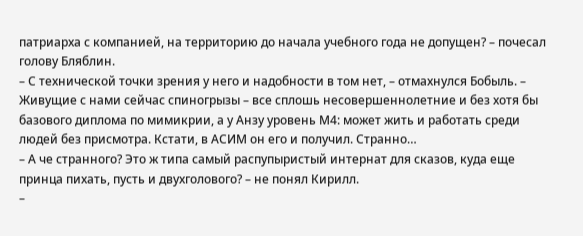патриарха с компанией, на территорию до начала учебного года не допущен? – почесал голову Бляблин.
– С технической точки зрения у него и надобности в том нет, – отмахнулся Бобыль. – Живущие с нами сейчас спиногрызы – все сплошь несовершеннолетние и без хотя бы базового диплома по мимикрии, а у Анзу уровень М4: может жить и работать среди людей без присмотра. Кстати, в АСИМ он его и получил. Странно…
– А че странного? Это ж типа самый распупыристый интернат для сказов, куда еще принца пихать, пусть и двухголового? – не понял Кирилл.
–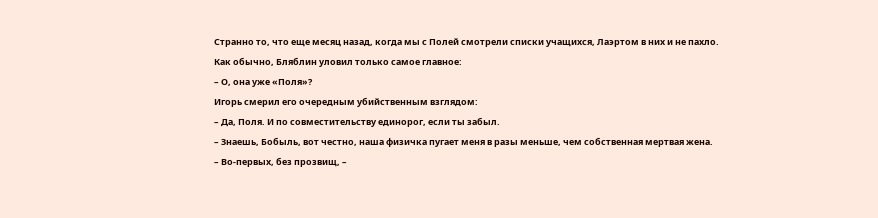Странно то, что еще месяц назад, когда мы с Полей смотрели списки учащихся, Лаэртом в них и не пахло.
Как обычно, Бляблин уловил только самое главное:
– О, она уже «Поля»?
Игорь смерил его очередным убийственным взглядом:
– Да, Поля. И по совместительству единорог, если ты забыл.
– Знаешь, Бобыль, вот честно, наша физичка пугает меня в разы меньше, чем собственная мертвая жена.
– Во-первых, без прозвищ, –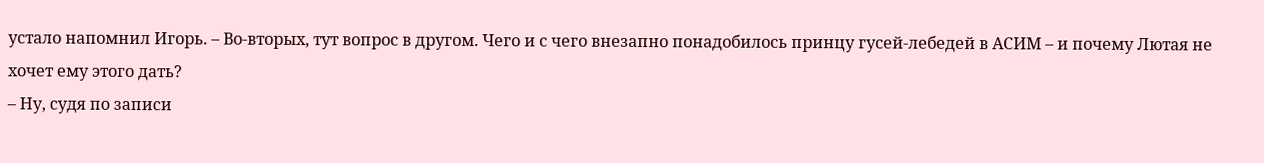устало напомнил Игорь. – Во-вторых, тут вопрос в другом. Чего и с чего внезапно понадобилось принцу гусей-лебедей в АСИМ – и почему Лютая не хочет ему этого дать?
– Ну, судя по записи